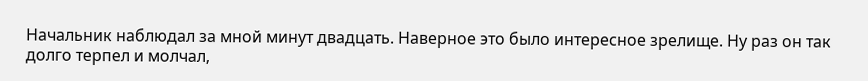Начальник наблюдал за мной минут двадцать. Наверное это было интересное зрелище. Ну раз он так долго терпел и молчал,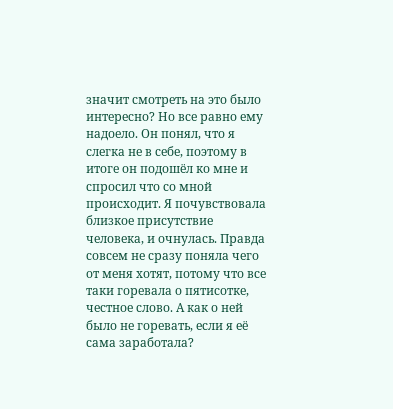значит смотреть на это было интересно? Но все равно ему надоело. Он понял, что я слегка не в себе, поэтому в итоге он подошёл ко мне и спросил что со мной происходит. Я почувствовала близкое присутствие человека, и очнулась. Правда совсем не сразу поняла чего от меня хотят, потому что все таки горевала о пятисотке, честное слово. А как о ней было не горевать, если я её сама заработала?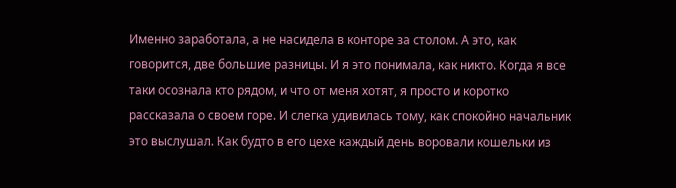Именно заработала, а не насидела в конторе за столом. А это, как говорится, две большие разницы. И я это понимала, как никто. Когда я все таки осознала кто рядом, и что от меня хотят, я просто и коротко рассказала о своем горе. И слегка удивилась тому, как спокойно начальник это выслушал. Как будто в его цехе каждый день воровали кошельки из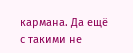кармана. Да ещё с такими не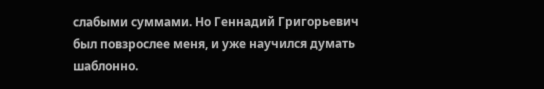слабыми суммами. Но Геннадий Григорьевич был повзрослее меня, и уже научился думать шаблонно.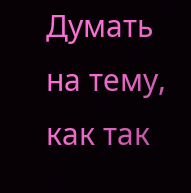Думать на тему, как так